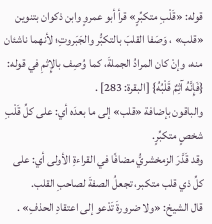قوله: «قَلْبِ متكبِّرٍ» قرأ أبو عمروٍ وابن ذكوان بتنوين «قلب» ، وَصَفا القلبَ بالتكبُّر والجَبَروتِ؛ لأنهما ناشئان منه، وإنْ كان المرادُ الجملةَ، كما وُصِف بالإِثمِ في قوله: {فَإِنَّهُ آثِمٌ قَلْبُهُ} [البقرة: 283] .
والباقون بإضافة «قلب» إلى ما بعدَه أي: على كلِّ قَلْبِ شخصٍ متكبِّرٍ.
وقد قَدَّرَ الزمخشريُّ مضافًا في القراءةِ الأولى أي: على كلِّ ذي قلب متكبر، تجعلُ الصفةَ لصاحبِ القلب.
قال الشيخ: «ولا ضرورةَ تَدْعو إلى اعتقادِ الحذفِ» .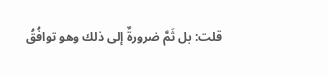قلت: بل ثَمَّ ضرورةٌ إلى ذلك وهو توافُقُ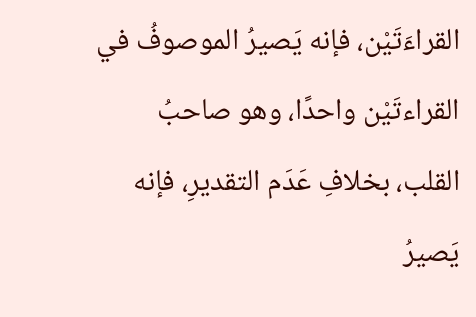القراءَتَيْن، فإنه يَصيرُ الموصوفُ في القراءتَيْن واحدًا، وهو صاحبُ القلب، بخلافِ عَدَم التقديرِ، فإنه يَصيرُ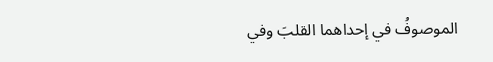الموصوفُ في إحداهما القلبَ وفي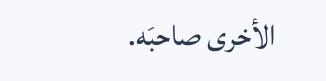الأخرى صاحبَه.